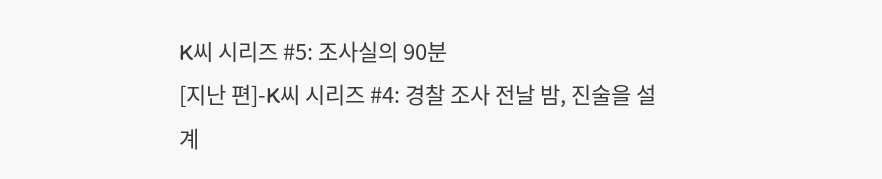K씨 시리즈 #5: 조사실의 90분
[지난 편]-K씨 시리즈 #4: 경찰 조사 전날 밤, 진술을 설계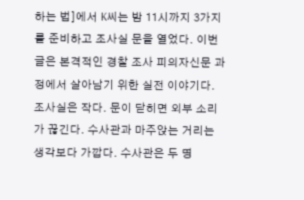하는 법]에서 K씨는 밤 11시까지 3가지를 준비하고 조사실 문을 열었다. 이번 글은 본격적인 경찰 조사 피의자신문 과정에서 살아남기 위한 실전 이야기다. 조사실은 작다. 문이 닫히면 외부 소리가 끊긴다. 수사관과 마주앉는 거리는 생각보다 가깝다. 수사관은 두 명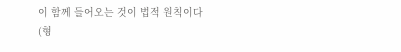이 함께 들어오는 것이 법적 원칙이다(형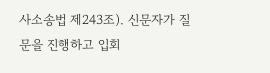사소송법 제243조). 신문자가 질문을 진행하고 입회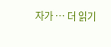자가 … 더 읽기